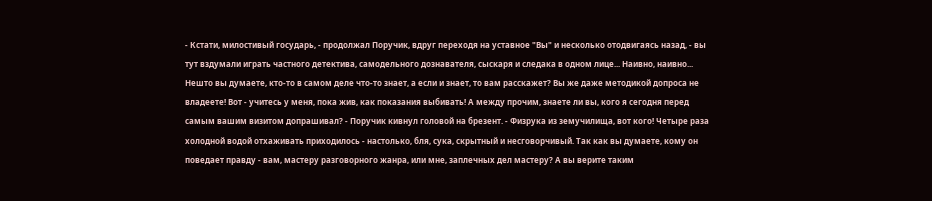- Кстати, милостивый государь, - продолжал Поручик, вдруг переходя на уставное "Вы" и несколько отодвигаясь назад, - вы тут вздумали играть частного детектива, самодельного дознавателя, сыскаря и следака в одном лице... Наивно, наивно... Нешто вы думаете, кто-то в самом деле что-то знает, а если и знает, то вам расскажет? Вы же даже методикой допроса не владеете! Вот - учитесь у меня, пока жив, как показания выбивать! А между прочим, знаете ли вы, кого я сегодня перед самым вашим визитом допрашивал? - Поручик кивнул головой на брезент. - Физрука из земучилища, вот кого! Четыре раза холодной водой отхаживать приходилось - настолько, бля, сука, скрытный и несговорчивый. Так как вы думаете, кому он поведает правду - вам, мастеру разговорного жанра, или мне, заплечных дел мастеру? А вы верите таким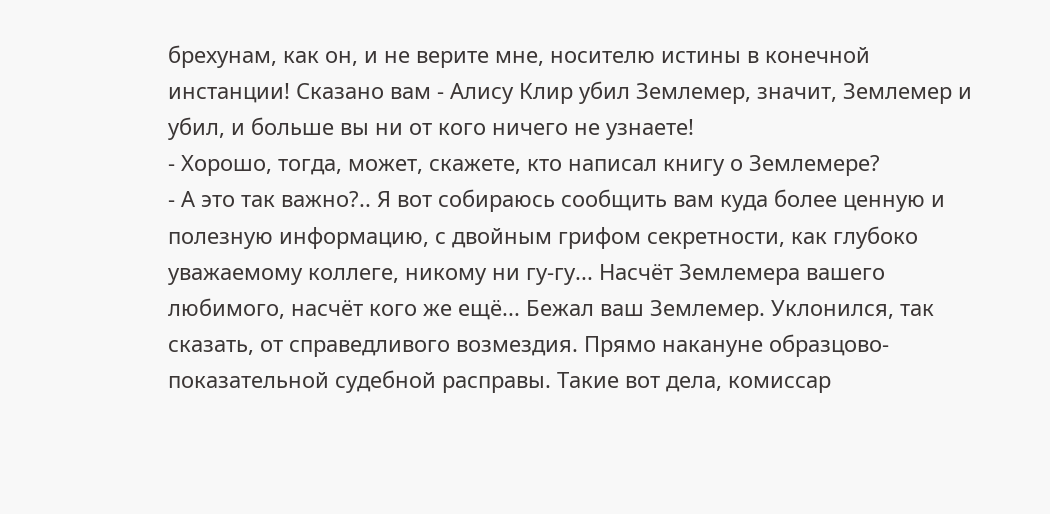брехунам, как он, и не верите мне, носителю истины в конечной инстанции! Сказано вам - Алису Клир убил Землемер, значит, Землемер и убил, и больше вы ни от кого ничего не узнаете!
- Хорошо, тогда, может, скажете, кто написал книгу о Землемере?
- А это так важно?.. Я вот собираюсь сообщить вам куда более ценную и полезную информацию, с двойным грифом секретности, как глубоко уважаемому коллеге, никому ни гу-гу... Насчёт Землемера вашего любимого, насчёт кого же ещё... Бежал ваш Землемер. Уклонился, так сказать, от справедливого возмездия. Прямо накануне образцово-показательной судебной расправы. Такие вот дела, комиссар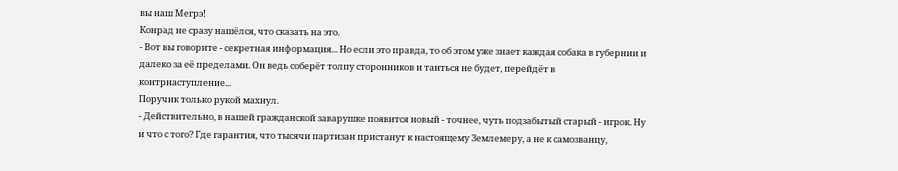вы наш Мегрэ!
Конрад не сразу нашёлся, что сказать на это.
- Вот вы говорите - секретная информация... Но если это правда, то об этом уже знает каждая собака в губернии и далеко за её пределами. Он ведь соберёт толпу сторонников и таиться не будет, перейдёт в контрнаступление...
Поручик только рукой махнул.
- Действительно, в нашей гражданской заварушке появится новый - точнее, чуть подзабытый старый - игрок. Ну и что с того? Где гарантия, что тысячи партизан пристанут к настоящему Землемеру, а не к самозванцу,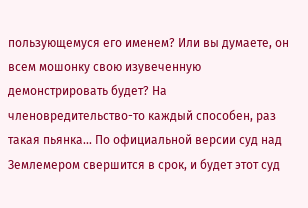пользующемуся его именем? Или вы думаете, он всем мошонку свою изувеченную демонстрировать будет? На членовредительство-то каждый способен, раз такая пьянка... По официальной версии суд над Землемером свершится в срок, и будет этот суд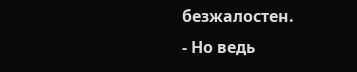безжалостен.
- Но ведь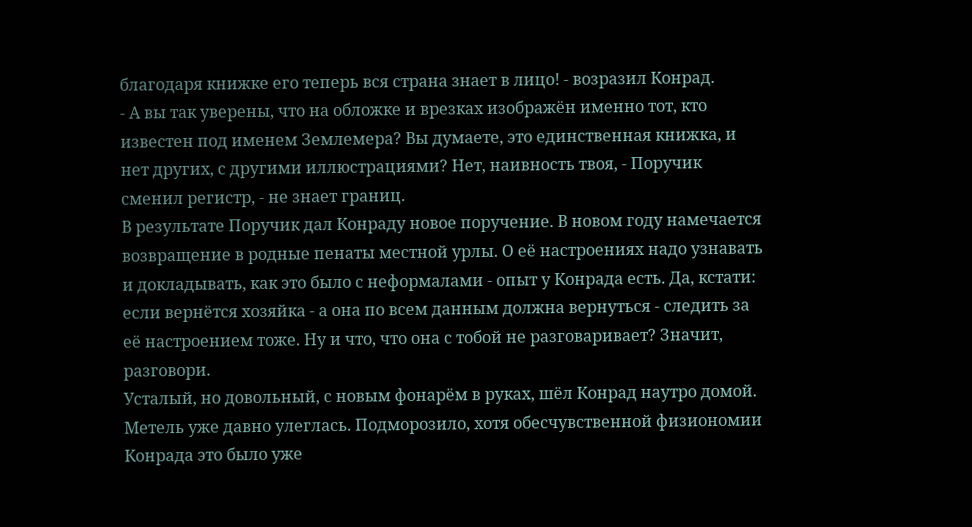благодаря книжке его теперь вся страна знает в лицо! - возразил Конрад.
- А вы так уверены, что на обложке и врезках изображён именно тот, кто известен под именем Землемера? Вы думаете, это единственная книжка, и нет других, с другими иллюстрациями? Нет, наивность твоя, - Поручик сменил регистр, - не знает границ.
В результате Поручик дал Конраду новое поручение. В новом году намечается возвращение в родные пенаты местной урлы. О её настроениях надо узнавать и докладывать, как это было с неформалами - опыт у Конрада есть. Да, кстати: если вернётся хозяйка - а она по всем данным должна вернуться - следить за её настроением тоже. Ну и что, что она с тобой не разговаривает? Значит, разговори.
Усталый, но довольный, с новым фонарём в руках, шёл Конрад наутро домой. Метель уже давно улеглась. Подморозило, хотя обесчувственной физиономии Конрада это было уже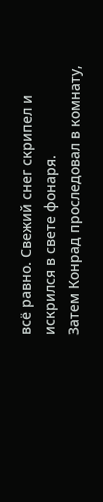всё равно. Свежий снег скрипел и искрился в свете фонаря.
Затем Конрад проследовал в комнату,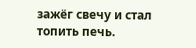зажёг свечу и стал топить печь.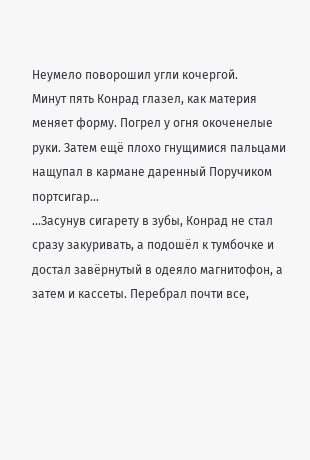Неумело поворошил угли кочергой.
Минут пять Конрад глазел, как материя меняет форму. Погрел у огня окоченелые руки. Затем ещё плохо гнущимися пальцами нащупал в кармане даренный Поручиком портсигар...
...Засунув сигарету в зубы, Конрад не стал сразу закуривать, а подошёл к тумбочке и достал завёрнутый в одеяло магнитофон, а затем и кассеты. Перебрал почти все,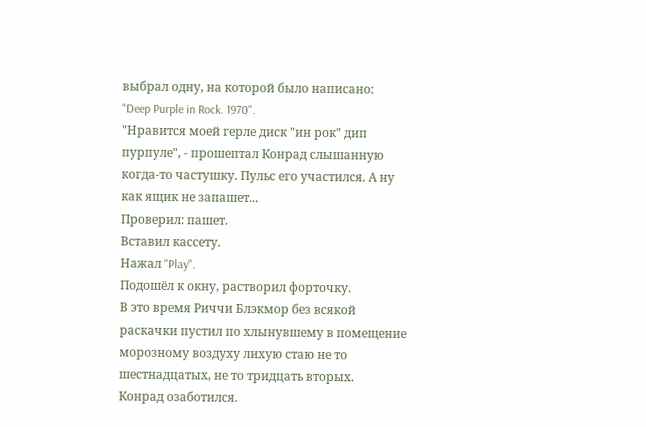выбрал одну, на которой было написано:
"Deep Purple in Rock. 1970".
"Нравится моей герле диск "ин рок" дип пурпуле", - прошептал Конрад слышанную когда-то частушку. Пульс его участился. А ну как ящик не запашет...
Проверил: пашет.
Вставил кассету.
Нажал "Play".
Подошёл к окну, растворил форточку.
В это время Риччи Блэкмор без всякой раскачки пустил по хлынувшему в помещение морозному воздуху лихую стаю не то шестнадцатых, не то тридцать вторых.
Конрад озаботился.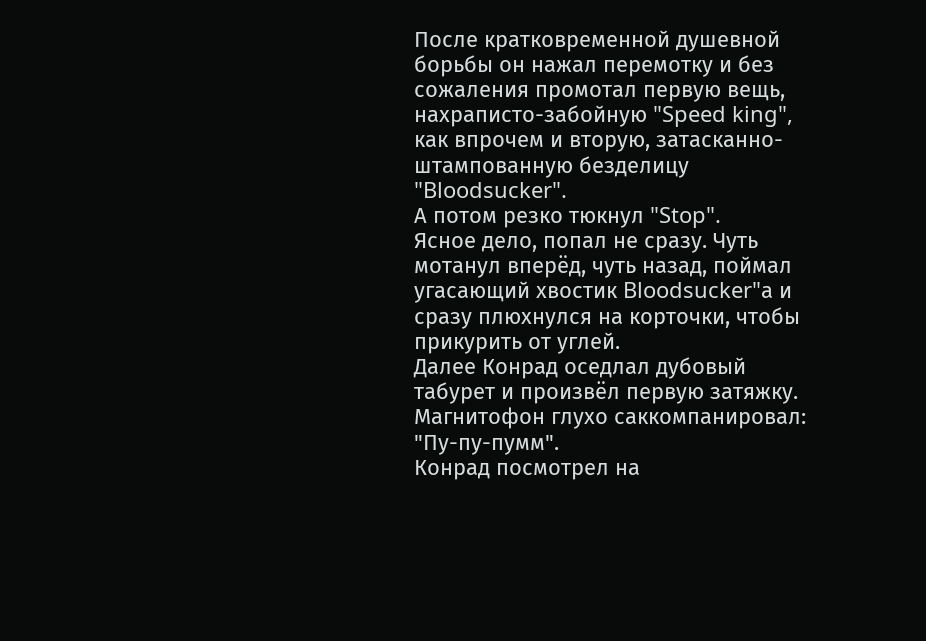После кратковременной душевной борьбы он нажал перемотку и без сожаления промотал первую вещь, нахраписто-забойную "Speed king", как впрочем и вторую, затасканно-штампованную безделицу "Bloodsucker".
А потом резко тюкнул "Stop".
Ясное дело, попал не сразу. Чуть мотанул вперёд, чуть назад, поймал угасающий хвостик Bloodsucker"а и сразу плюхнулся на корточки, чтобы прикурить от углей.
Далее Конрад оседлал дубовый табурет и произвёл первую затяжку. Магнитофон глухо саккомпанировал: "Пу-пу-пумм".
Конрад посмотрел на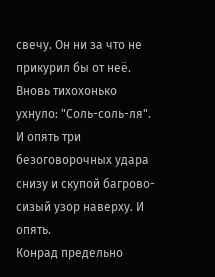свечу. Он ни за что не прикурил бы от неё. Вновь тихохонько ухнуло: "Соль-соль-ля".
И опять три безоговорочных удара снизу и скупой багрово-сизый узор наверху. И опять.
Конрад предельно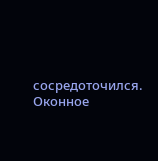сосредоточился. Оконное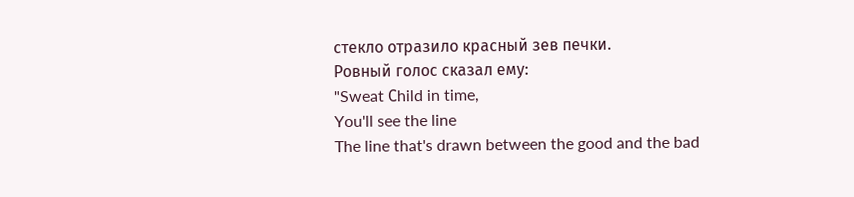стекло отразило красный зев печки.
Ровный голос сказал ему:
"Sweat Сhild in time,
You'll see the line
The line that's drawn between the good and the bad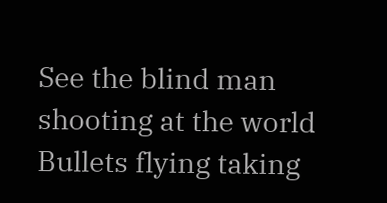See the blind man shooting at the world
Bullets flying taking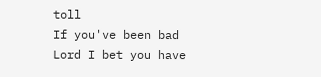toll
If you've been bad
Lord I bet you have